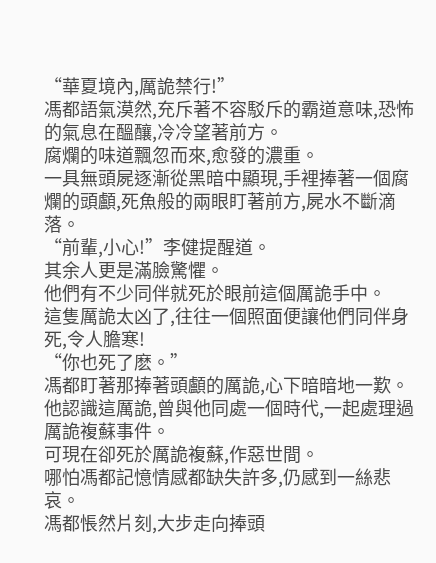“華夏境內,厲詭禁行!”
馮都語氣漠然,充斥著不容駁斥的霸道意味,恐怖的氣息在醞釀,冷冷望著前方。
腐爛的味道飄忽而來,愈發的濃重。
一具無頭屍逐漸從黑暗中顯現,手裡捧著一個腐爛的頭顱,死魚般的兩眼盯著前方,屍水不斷滴落。
“前輩,小心!”李健提醒道。
其余人更是滿臉驚懼。
他們有不少同伴就死於眼前這個厲詭手中。
這隻厲詭太凶了,往往一個照面便讓他們同伴身死,令人膽寒!
“你也死了麽。”
馮都盯著那捧著頭顱的厲詭,心下暗暗地一歎。
他認識這厲詭,曾與他同處一個時代,一起處理過厲詭複蘇事件。
可現在卻死於厲詭複蘇,作惡世間。
哪怕馮都記憶情感都缺失許多,仍感到一絲悲哀。
馮都悵然片刻,大步走向捧頭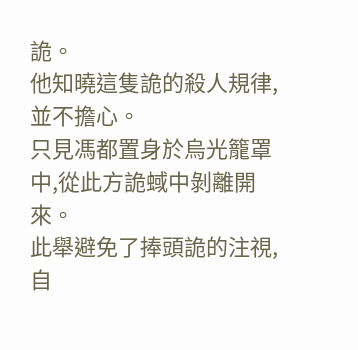詭。
他知曉這隻詭的殺人規律,並不擔心。
只見馮都置身於烏光籠罩中,從此方詭蜮中剝離開來。
此舉避免了捧頭詭的注視,自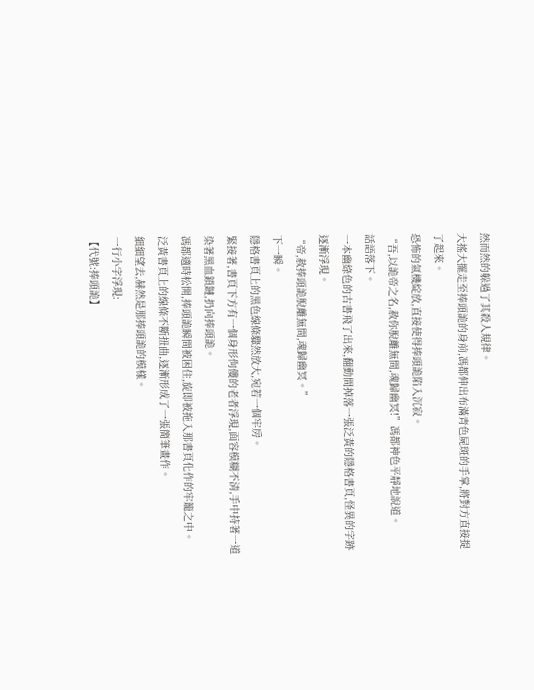然而然的躲過了其殺人規律。
大搖大擺走至捧頭詭的身前,馮都伸出布滿青色屍斑的手掌,將對方直接提了起來。
恐怖的氣機綻放,直接使得捧頭詭陷入沉寂。
“吾,以詭帝之名,赦你脫離無間,魂歸幽冥!”馮都神色平靜地說道。
話語落下。
一本幽綠色的古書飛了出來,翻動間掉落一張泛黃的隱格書頁,怪異的字跡逐漸浮現。
“帝,赦捧頭詭脫離無間,魂歸幽冥。”
下一瞬。
隱格書頁上的黑色線條驟然放大,宛若一個牢房。
緊接著,書頁下方有一個身形佝僂的老者浮現,面容模糊不清,手中持著一道染著黑血鎖鏈,扔向捧頭詭。
馮都適時松開,捧頭詭瞬間被困住,旋即被拖入那書頁化作的牢籠之中。
泛黃書頁上的線條不斷扭曲,逐漸形成了一張簡筆畫作。
細細望去,赫然是那捧頭詭的模樣。
一行小字浮現:
【代號:捧頭詭】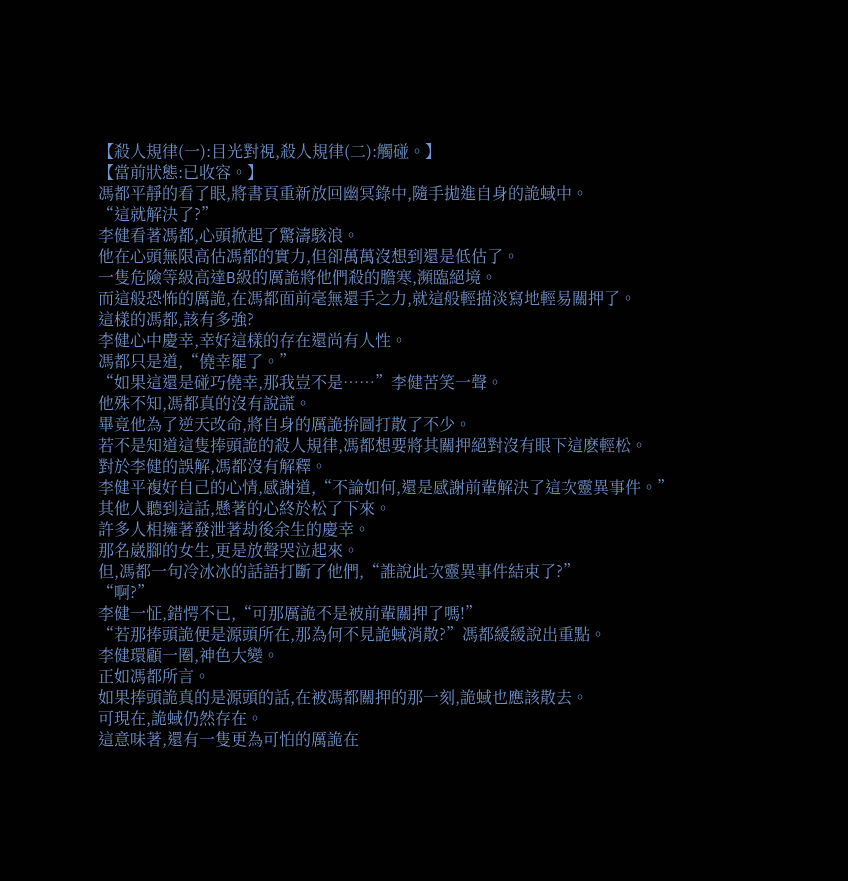【殺人規律(一):目光對視,殺人規律(二):觸碰。】
【當前狀態:已收容。】
馮都平靜的看了眼,將書頁重新放回幽冥錄中,隨手拋進自身的詭蜮中。
“這就解決了?”
李健看著馮都,心頭掀起了驚濤駭浪。
他在心頭無限高估馮都的實力,但卻萬萬沒想到還是低估了。
一隻危險等級高達B級的厲詭將他們殺的膽寒,瀕臨絕境。
而這般恐怖的厲詭,在馮都面前毫無還手之力,就這般輕描淡寫地輕易關押了。
這樣的馮都,該有多強?
李健心中慶幸,幸好這樣的存在還尚有人性。
馮都只是道,“僥幸罷了。”
“如果這還是碰巧僥幸,那我豈不是……”李健苦笑一聲。
他殊不知,馮都真的沒有說謊。
畢竟他為了逆天改命,將自身的厲詭拚圖打散了不少。
若不是知道這隻捧頭詭的殺人規律,馮都想要將其關押絕對沒有眼下這麽輕松。
對於李健的誤解,馮都沒有解釋。
李健平複好自己的心情,感謝道,“不論如何,還是感謝前輩解決了這次靈異事件。”
其他人聽到這話,懸著的心終於松了下來。
許多人相擁著發泄著劫後余生的慶幸。
那名崴腳的女生,更是放聲哭泣起來。
但,馮都一句冷冰冰的話語打斷了他們,“誰說此次靈異事件結束了?”
“啊?”
李健一怔,錯愕不已,“可那厲詭不是被前輩關押了嗎!”
“若那捧頭詭便是源頭所在,那為何不見詭蜮消散?”馮都緩緩說出重點。
李健環顧一圈,神色大變。
正如馮都所言。
如果捧頭詭真的是源頭的話,在被馮都關押的那一刻,詭蜮也應該散去。
可現在,詭蜮仍然存在。
這意味著,還有一隻更為可怕的厲詭在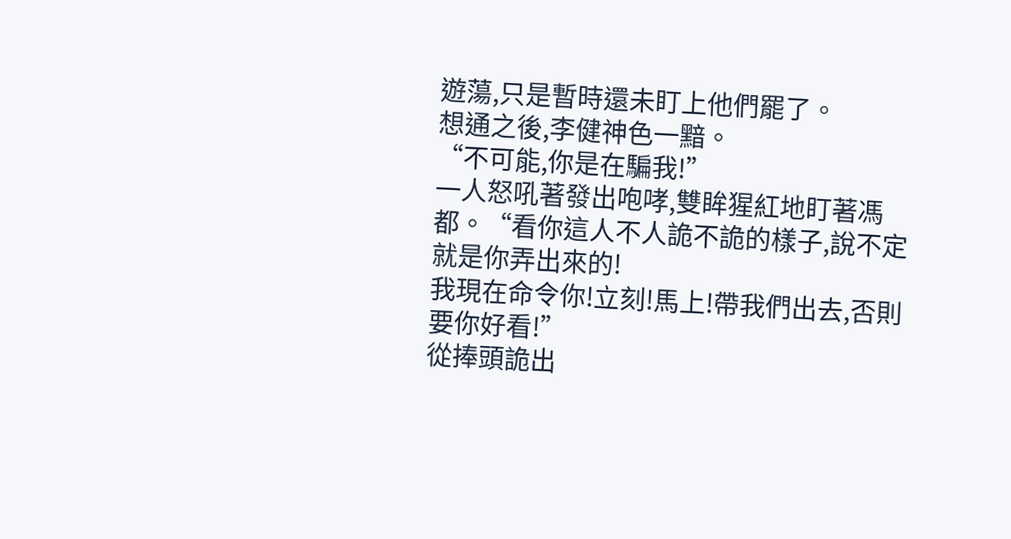遊蕩,只是暫時還未盯上他們罷了。
想通之後,李健神色一黯。
“不可能,你是在騙我!”
一人怒吼著發出咆哮,雙眸猩紅地盯著馮都。“看你這人不人詭不詭的樣子,說不定就是你弄出來的!
我現在命令你!立刻!馬上!帶我們出去,否則要你好看!”
從捧頭詭出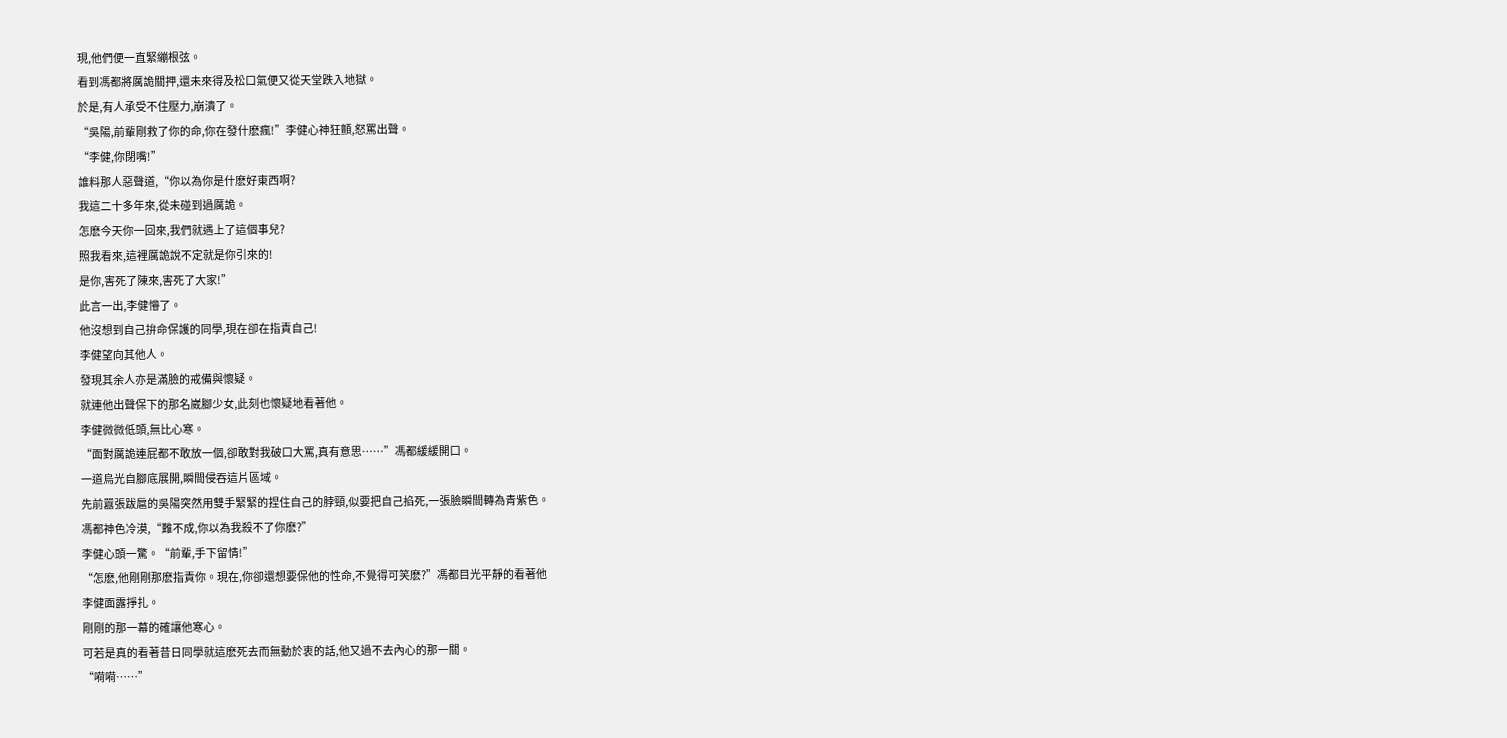現,他們便一直緊繃根弦。
看到馮都將厲詭關押,還未來得及松口氣便又從天堂跌入地獄。
於是,有人承受不住壓力,崩潰了。
“吳陽,前輩剛救了你的命,你在發什麽瘋!”李健心神狂顫,怒罵出聲。
“李健,你閉嘴!”
誰料那人惡聲道,“你以為你是什麽好東西啊?
我這二十多年來,從未碰到過厲詭。
怎麽今天你一回來,我們就遇上了這個事兒?
照我看來,這裡厲詭說不定就是你引來的!
是你,害死了陳來,害死了大家!”
此言一出,李健懵了。
他沒想到自己拚命保護的同學,現在卻在指責自己!
李健望向其他人。
發現其余人亦是滿臉的戒備與懷疑。
就連他出聲保下的那名崴腳少女,此刻也懷疑地看著他。
李健微微低頭,無比心寒。
“面對厲詭連屁都不敢放一個,卻敢對我破口大罵,真有意思……”馮都緩緩開口。
一道烏光自腳底展開,瞬間侵吞這片區域。
先前囂張跋扈的吳陽突然用雙手緊緊的捏住自己的脖頸,似要把自己掐死,一張臉瞬間轉為青紫色。
馮都神色冷漠,“難不成,你以為我殺不了你麽?”
李健心頭一驚。“前輩,手下留情!”
“怎麽,他剛剛那麽指責你。現在,你卻還想要保他的性命,不覺得可笑麽?”馮都目光平靜的看著他
李健面露掙扎。
剛剛的那一幕的確讓他寒心。
可若是真的看著昔日同學就這麽死去而無動於衷的話,他又過不去內心的那一關。
“嗬嗬……”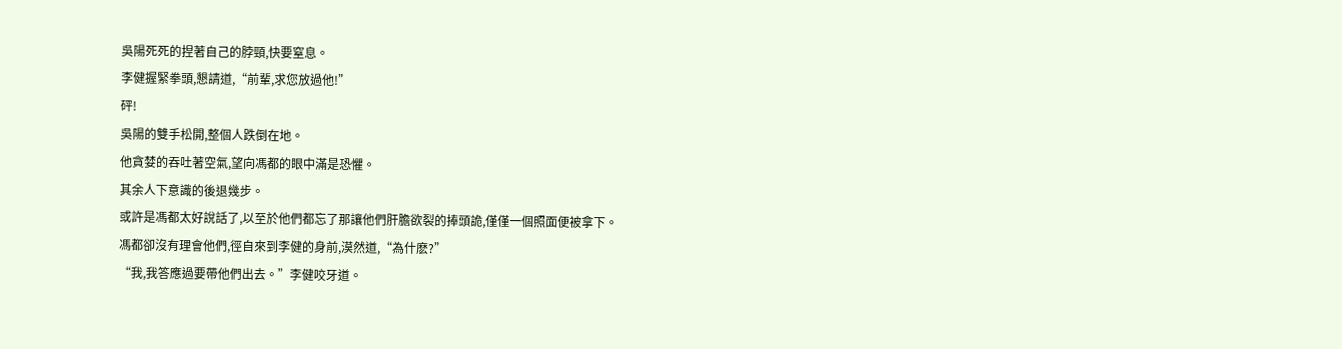吳陽死死的捏著自己的脖頸,快要窒息。
李健握緊拳頭,懇請道,“前輩,求您放過他!”
砰!
吳陽的雙手松開,整個人跌倒在地。
他貪婪的吞吐著空氣,望向馮都的眼中滿是恐懼。
其余人下意識的後退幾步。
或許是馮都太好說話了,以至於他們都忘了那讓他們肝膽欲裂的捧頭詭,僅僅一個照面便被拿下。
馮都卻沒有理會他們,徑自來到李健的身前,漠然道,“為什麽?”
“我,我答應過要帶他們出去。”李健咬牙道。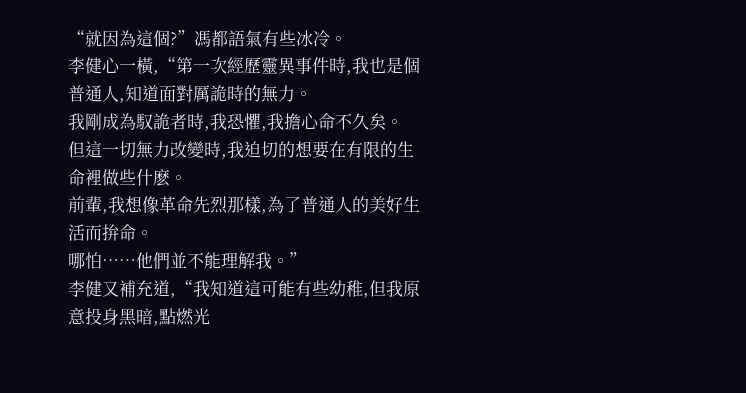“就因為這個?”馮都語氣有些冰冷。
李健心一橫,“第一次經歷靈異事件時,我也是個普通人,知道面對厲詭時的無力。
我剛成為馭詭者時,我恐懼,我擔心命不久矣。
但這一切無力改變時,我迫切的想要在有限的生命裡做些什麽。
前輩,我想像革命先烈那樣,為了普通人的美好生活而拚命。
哪怕……他們並不能理解我。”
李健又補充道,“我知道這可能有些幼稚,但我原意投身黑暗,點燃光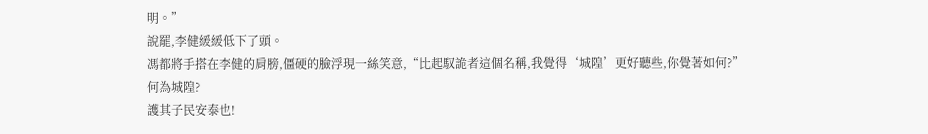明。”
說罷,李健緩緩低下了頭。
馮都將手搭在李健的肩膀,僵硬的臉浮現一絲笑意,“比起馭詭者這個名稱,我覺得‘城隍’更好聽些,你覺著如何?”
何為城隍?
護其子民安泰也!